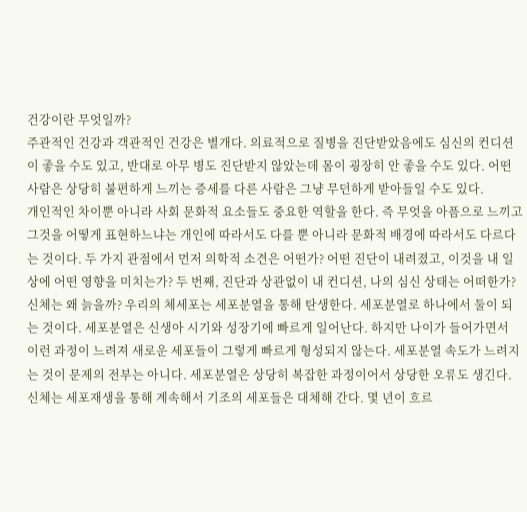건강이란 무엇일까?
주관적인 건강과 객관적인 건강은 별개다. 의료적으로 질병을 진단받았음에도 심신의 컨디션이 좋을 수도 있고, 반대로 아무 병도 진단받지 않았는데 몸이 굉장히 안 좋을 수도 있다. 어떤 사람은 상당히 불편하게 느끼는 증세를 다른 사람은 그냥 무던하게 받아들일 수도 있다.
개인적인 차이뿐 아니라 사회 문화적 요소들도 중요한 역할을 한다. 즉 무엇을 아픔으로 느끼고 그것을 어떻게 표현하느냐는 개인에 따라서도 다를 뿐 아니라 문화적 배경에 따라서도 다르다는 것이다. 두 가지 관점에서 먼저 의학적 소견은 어떤가? 어떤 진단이 내려졌고, 이것을 내 일상에 어떤 영향을 미치는가? 두 번째, 진단과 상관없이 내 컨디션, 나의 심신 상태는 어떠한가? 신체는 왜 늙을까? 우리의 체세포는 세포분열을 통해 탄생한다. 세포분열로 하나에서 둘이 되는 것이다. 세포분열은 신생아 시기와 성장기에 빠르게 일어난다. 하지만 나이가 들어가면서 이런 과정이 느려져 새로운 세포들이 그렇게 빠르게 형성되지 않는다. 세포분열 속도가 느려지는 것이 문제의 전부는 아니다. 세포분열은 상당히 복잡한 과정이어서 상당한 오류도 생긴다. 신체는 세포재생을 통해 계속해서 기조의 세포들은 대체해 간다. 몇 년이 흐르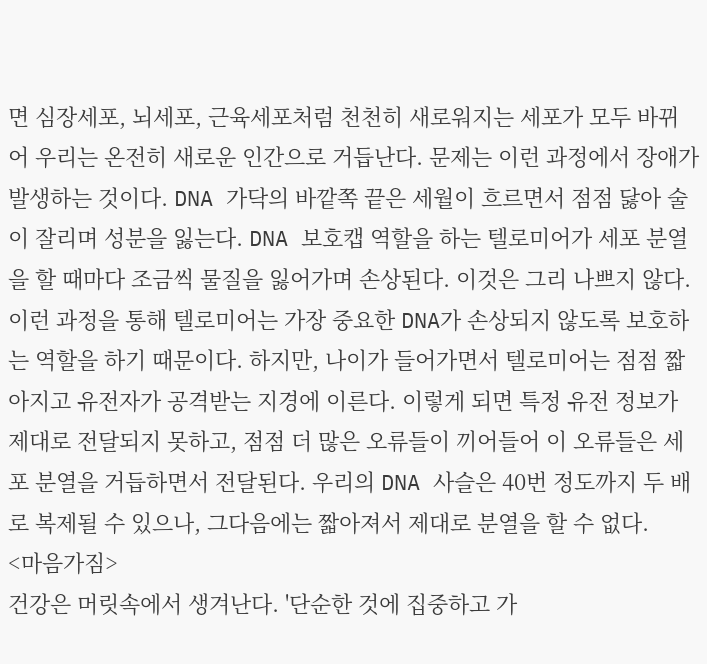면 심장세포, 뇌세포, 근육세포처럼 천천히 새로워지는 세포가 모두 바뀌어 우리는 온전히 새로운 인간으로 거듭난다. 문제는 이런 과정에서 장애가 발생하는 것이다. DNA 가닥의 바깥쪽 끝은 세월이 흐르면서 점점 닳아 술이 잘리며 성분을 잃는다. DNA 보호캡 역할을 하는 텔로미어가 세포 분열을 할 때마다 조금씩 물질을 잃어가며 손상된다. 이것은 그리 나쁘지 않다. 이런 과정을 통해 텔로미어는 가장 중요한 DNA가 손상되지 않도록 보호하는 역할을 하기 때문이다. 하지만, 나이가 들어가면서 텔로미어는 점점 짧아지고 유전자가 공격받는 지경에 이른다. 이렇게 되면 특정 유전 정보가 제대로 전달되지 못하고, 점점 더 많은 오류들이 끼어들어 이 오류들은 세포 분열을 거듭하면서 전달된다. 우리의 DNA 사슬은 40번 정도까지 두 배로 복제될 수 있으나, 그다음에는 짧아져서 제대로 분열을 할 수 없다.
<마음가짐>
건강은 머릿속에서 생겨난다. '단순한 것에 집중하고 가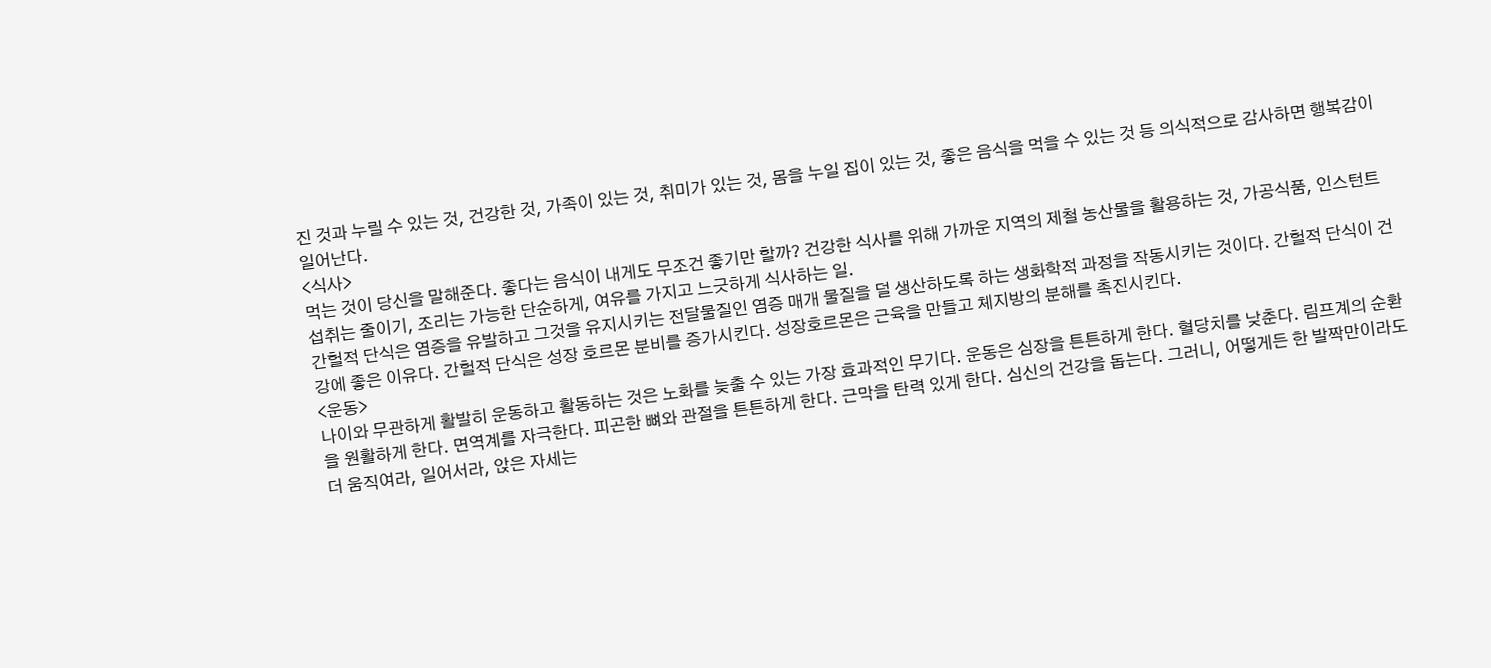진 것과 누릴 수 있는 것, 건강한 것, 가족이 있는 것, 취미가 있는 것, 몸을 누일 집이 있는 것, 좋은 음식을 먹을 수 있는 것 등 의식적으로 감사하면 행복감이 일어난다.
<식사>
먹는 것이 당신을 말해준다. 좋다는 음식이 내게도 무조건 좋기만 할까? 건강한 식사를 위해 가까운 지역의 제철 농산물을 활용하는 것, 가공식품, 인스턴트 섭취는 줄이기, 조리는 가능한 단순하게, 여유를 가지고 느긋하게 식사하는 일.
간헐적 단식은 염증을 유발하고 그것을 유지시키는 전달물질인 염증 매개 물질을 덜 생산하도록 하는 생화학적 과정을 작동시키는 것이다. 간헐적 단식이 건강에 좋은 이유다. 간헐적 단식은 성장 호르몬 분비를 증가시킨다. 성장호르몬은 근육을 만들고 체지방의 분해를 촉진시킨다.
<운동>
나이와 무관하게 활발히 운동하고 활동하는 것은 노화를 늦출 수 있는 가장 효과적인 무기다. 운동은 심장을 튼튼하게 한다. 혈당치를 낮춘다. 림프계의 순환을 원활하게 한다. 면역계를 자극한다. 피곤한 뼈와 관절을 튼튼하게 한다. 근막을 탄력 있게 한다. 심신의 건강을 돕는다. 그러니, 어떻게든 한 발짝만이라도 더 움직여라, 일어서라, 앉은 자세는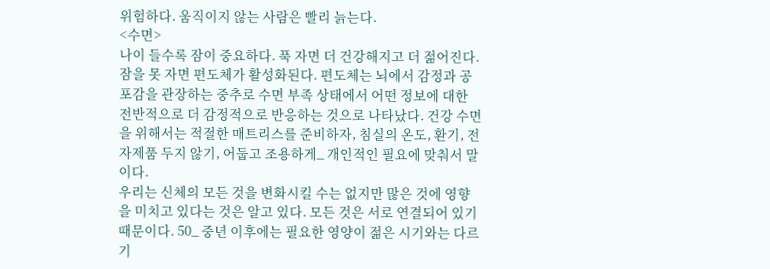위험하다. 움직이지 않는 사람은 빨리 늙는다.
<수면>
나이 들수록 잠이 중요하다. 푹 자면 더 건강해지고 더 젊어진다. 잠을 못 자면 편도체가 활성화된다. 편도체는 뇌에서 감정과 공포감을 관장하는 중추로 수면 부족 상태에서 어떤 정보에 대한 전반적으로 더 감정적으로 반응하는 것으로 나타났다. 건강 수면을 위해서는 적절한 매트리스를 준비하자, 침실의 온도, 환기, 전자제품 두지 않기, 어둡고 조용하게_ 개인적인 필요에 맞춰서 말이다.
우리는 신체의 모든 것을 변화시킬 수는 없지만 많은 것에 영향을 미치고 있다는 것은 알고 있다. 모든 것은 서로 연결되어 있기 때문이다. 50_ 중년 이후에는 필요한 영양이 젊은 시기와는 다르기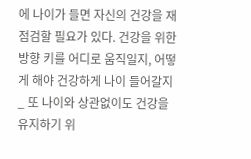에 나이가 들면 자신의 건강을 재점검할 필요가 있다. 건강을 위한 방향 키를 어디로 움직일지, 어떻게 해야 건강하게 나이 들어갈지_ 또 나이와 상관없이도 건강을 유지하기 위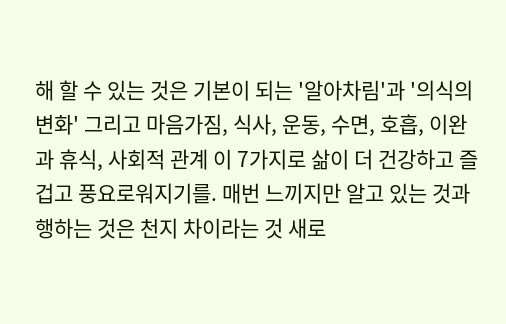해 할 수 있는 것은 기본이 되는 '알아차림'과 '의식의 변화' 그리고 마음가짐, 식사, 운동, 수면, 호흡, 이완과 휴식, 사회적 관계 이 7가지로 삶이 더 건강하고 즐겁고 풍요로워지기를. 매번 느끼지만 알고 있는 것과 행하는 것은 천지 차이라는 것 새로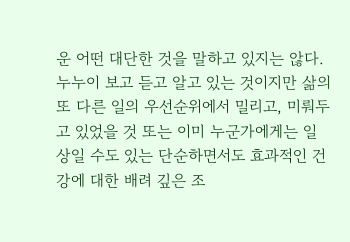운 어떤 대단한 것을 말하고 있지는 않다. 누누이 보고 듣고 알고 있는 것이지만 삶의 또 다른 일의 우선순위에서 밀리고, 미뤄두고 있었을 것 또는 이미 누군가에게는 일상일 수도 있는 단순하면서도 효과적인 건강에 대한 배려 깊은 조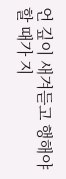언 깊이 새겨듣고 행해야 할 때가 지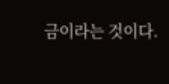금이라는 것이다.